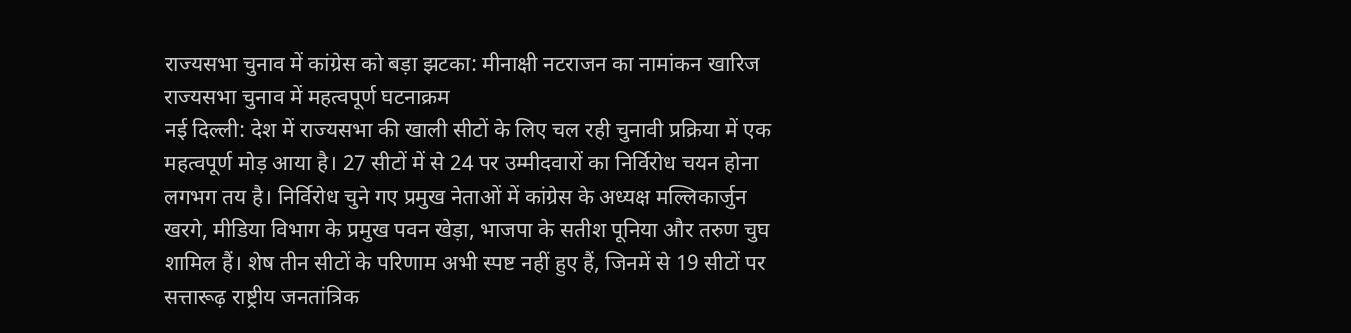राज्यसभा चुनाव में कांग्रेस को बड़ा झटका: मीनाक्षी नटराजन का नामांकन खारिज
राज्यसभा चुनाव में महत्वपूर्ण घटनाक्रम
नई दिल्ली: देश में राज्यसभा की खाली सीटों के लिए चल रही चुनावी प्रक्रिया में एक महत्वपूर्ण मोड़ आया है। 27 सीटों में से 24 पर उम्मीदवारों का निर्विरोध चयन होना लगभग तय है। निर्विरोध चुने गए प्रमुख नेताओं में कांग्रेस के अध्यक्ष मल्लिकार्जुन खरगे, मीडिया विभाग के प्रमुख पवन खेड़ा, भाजपा के सतीश पूनिया और तरुण चुघ शामिल हैं। शेष तीन सीटों के परिणाम अभी स्पष्ट नहीं हुए हैं, जिनमें से 19 सीटों पर सत्तारूढ़ राष्ट्रीय जनतांत्रिक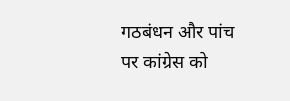गठबंधन और पांच पर कांग्रेस को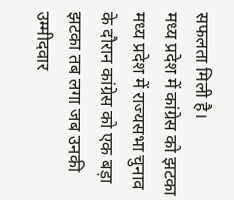सफलता मिली है।
मध्य प्रदेश में कांग्रेस को झटका
मध्य प्रदेश में राज्यसभा चुनाव के दौरान कांग्रेस को एक बड़ा झटका तब लगा जब उनकी उम्मीदवार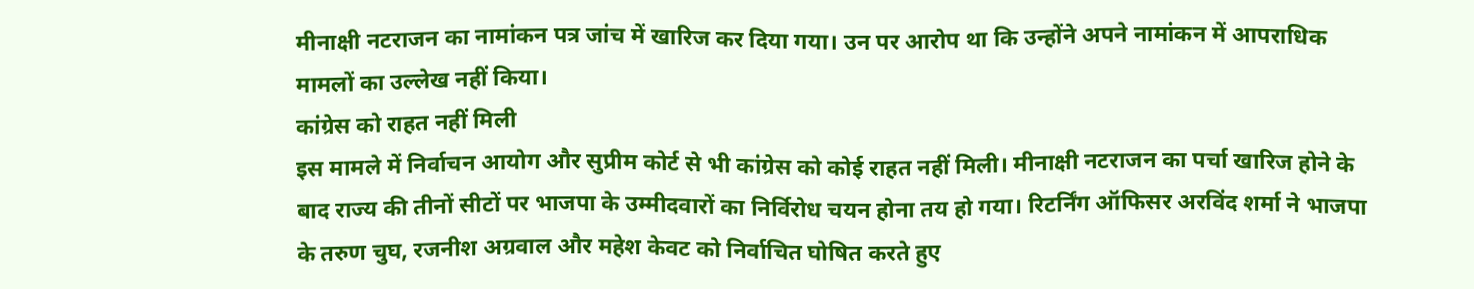मीनाक्षी नटराजन का नामांकन पत्र जांच में खारिज कर दिया गया। उन पर आरोप था कि उन्होंने अपने नामांकन में आपराधिक मामलों का उल्लेख नहीं किया।
कांग्रेस को राहत नहीं मिली
इस मामले में निर्वाचन आयोग और सुप्रीम कोर्ट से भी कांग्रेस को कोई राहत नहीं मिली। मीनाक्षी नटराजन का पर्चा खारिज होने के बाद राज्य की तीनों सीटों पर भाजपा के उम्मीदवारों का निर्विरोध चयन होना तय हो गया। रिटर्निंग ऑफिसर अरविंद शर्मा ने भाजपा के तरुण चुघ, रजनीश अग्रवाल और महेश केवट को निर्वाचित घोषित करते हुए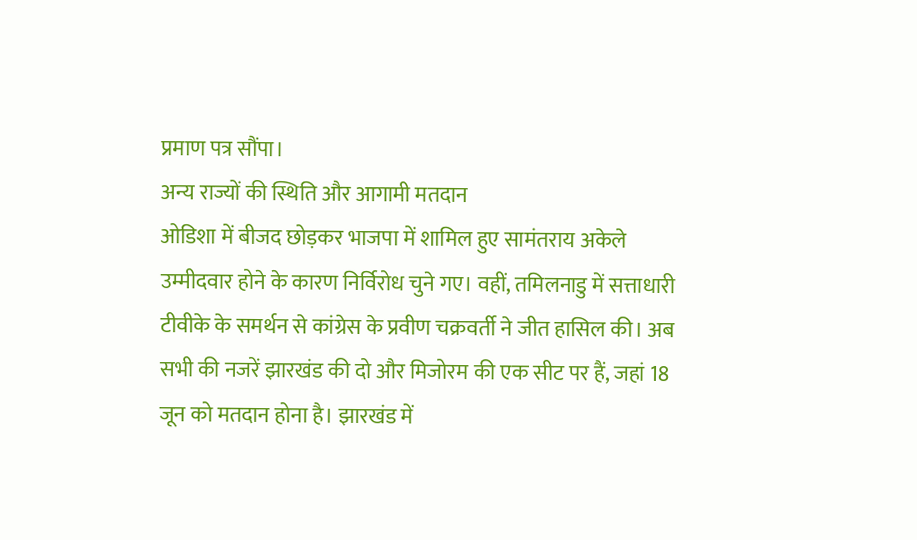प्रमाण पत्र सौंपा।
अन्य राज्यों की स्थिति और आगामी मतदान
ओडिशा में बीजद छोड़कर भाजपा में शामिल हुए सामंतराय अकेले उम्मीदवार होने के कारण निर्विरोध चुने गए। वहीं, तमिलनाडु में सत्ताधारी टीवीके के समर्थन से कांग्रेस के प्रवीण चक्रवर्ती ने जीत हासिल की। अब सभी की नजरें झारखंड की दो और मिजोरम की एक सीट पर हैं, जहां 18 जून को मतदान होना है। झारखंड में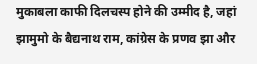मुकाबला काफी दिलचस्प होने की उम्मीद है, जहां झामुमो के बैद्यनाथ राम, कांग्रेस के प्रणव झा और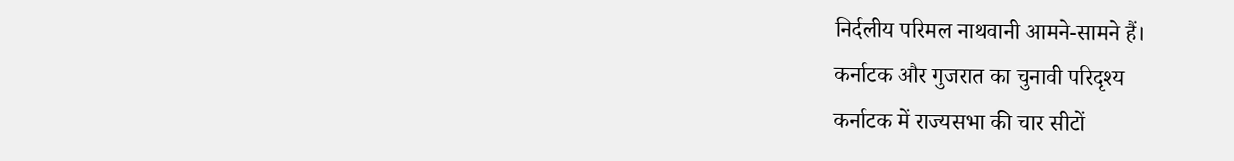निर्दलीय परिमल नाथवानी आमने-सामने हैं।
कर्नाटक और गुजरात का चुनावी परिदृश्य
कर्नाटक में राज्यसभा की चार सीटों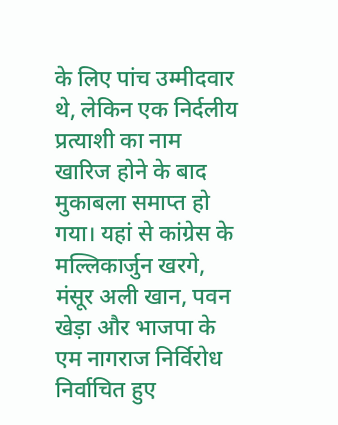के लिए पांच उम्मीदवार थे, लेकिन एक निर्दलीय प्रत्याशी का नाम खारिज होने के बाद मुकाबला समाप्त हो गया। यहां से कांग्रेस के मल्लिकार्जुन खरगे, मंसूर अली खान, पवन खेड़ा और भाजपा के एम नागराज निर्विरोध निर्वाचित हुए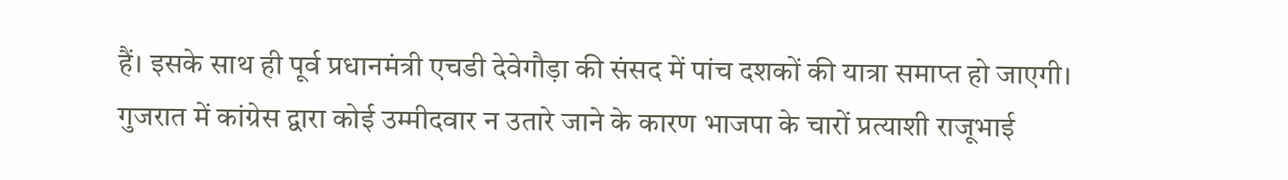हैं। इसके साथ ही पूर्व प्रधानमंत्री एचडी देवेगौड़ा की संसद में पांच दशकों की यात्रा समाप्त हो जाएगी।
गुजरात में कांग्रेस द्वारा कोई उम्मीदवार न उतारे जाने के कारण भाजपा के चारों प्रत्याशी राजूभाई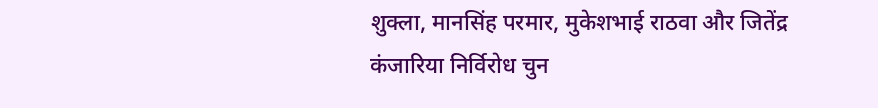शुक्ला, मानसिंह परमार, मुकेशभाई राठवा और जितेंद्र कंजारिया निर्विरोध चुन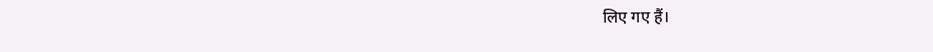लिए गए हैं।